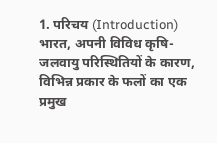1. परिचय (Introduction)
भारत, अपनी विविध कृषि-जलवायु परिस्थितियों के कारण, विभिन्न प्रकार के फलों का एक प्रमुख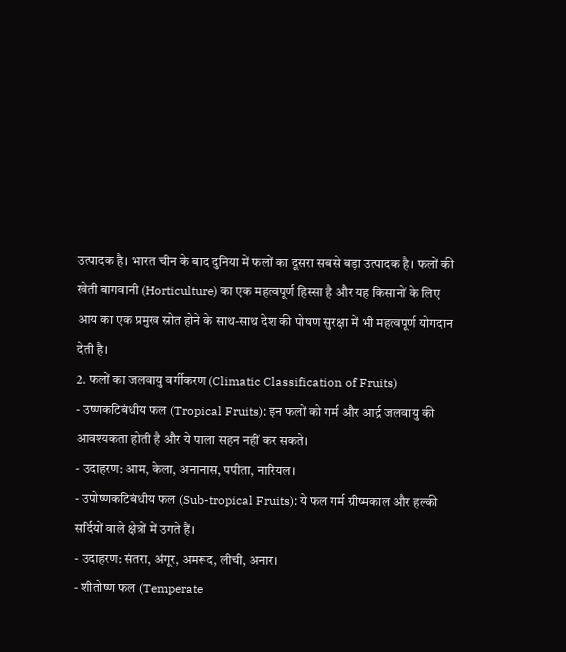उत्पादक है। भारत चीन के बाद दुनिया में फलों का दूसरा सबसे बड़ा उत्पादक है। फलों की खेती बागवानी (Horticulture) का एक महत्वपूर्ण हिस्सा है और यह किसानों के लिए आय का एक प्रमुख स्रोत होने के साथ-साथ देश की पोषण सुरक्षा में भी महत्वपूर्ण योगदान देती है।
2. फलों का जलवायु वर्गीकरण (Climatic Classification of Fruits)
- उष्णकटिबंधीय फल (Tropical Fruits): इन फलों को गर्म और आर्द्र जलवायु की आवश्यकता होती है और ये पाला सहन नहीं कर सकते।
- उदाहरण: आम, केला, अनानास, पपीता, नारियल।
- उपोष्णकटिबंधीय फल (Sub-tropical Fruits): ये फल गर्म ग्रीष्मकाल और हल्की सर्दियों वाले क्षेत्रों में उगते हैं।
- उदाहरण: संतरा, अंगूर, अमरूद, लीची, अनार।
- शीतोष्ण फल (Temperate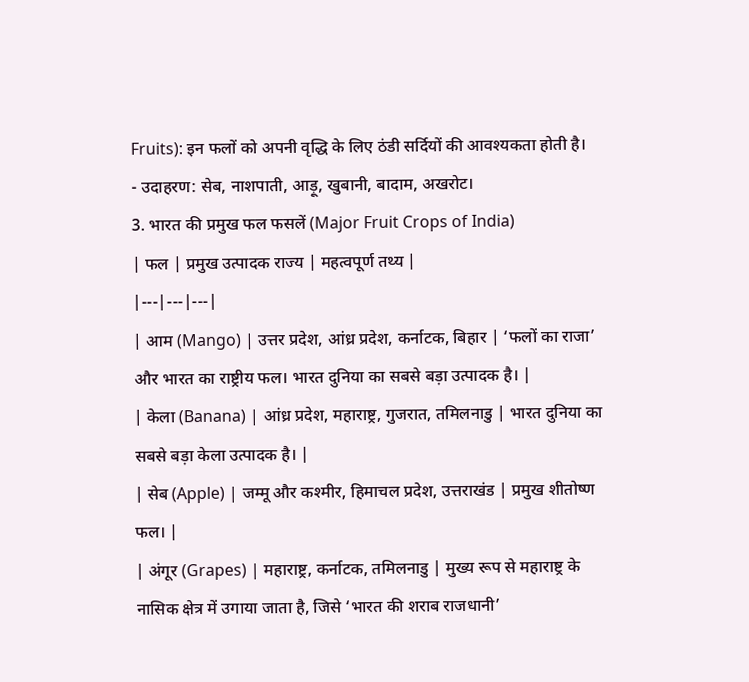Fruits): इन फलों को अपनी वृद्धि के लिए ठंडी सर्दियों की आवश्यकता होती है।
- उदाहरण: सेब, नाशपाती, आड़ू, खुबानी, बादाम, अखरोट।
3. भारत की प्रमुख फल फसलें (Major Fruit Crops of India)
| फल | प्रमुख उत्पादक राज्य | महत्वपूर्ण तथ्य |
|---|---|---|
| आम (Mango) | उत्तर प्रदेश, आंध्र प्रदेश, कर्नाटक, बिहार | ‘फलों का राजा’ और भारत का राष्ट्रीय फल। भारत दुनिया का सबसे बड़ा उत्पादक है। |
| केला (Banana) | आंध्र प्रदेश, महाराष्ट्र, गुजरात, तमिलनाडु | भारत दुनिया का सबसे बड़ा केला उत्पादक है। |
| सेब (Apple) | जम्मू और कश्मीर, हिमाचल प्रदेश, उत्तराखंड | प्रमुख शीतोष्ण फल। |
| अंगूर (Grapes) | महाराष्ट्र, कर्नाटक, तमिलनाडु | मुख्य रूप से महाराष्ट्र के नासिक क्षेत्र में उगाया जाता है, जिसे ‘भारत की शराब राजधानी’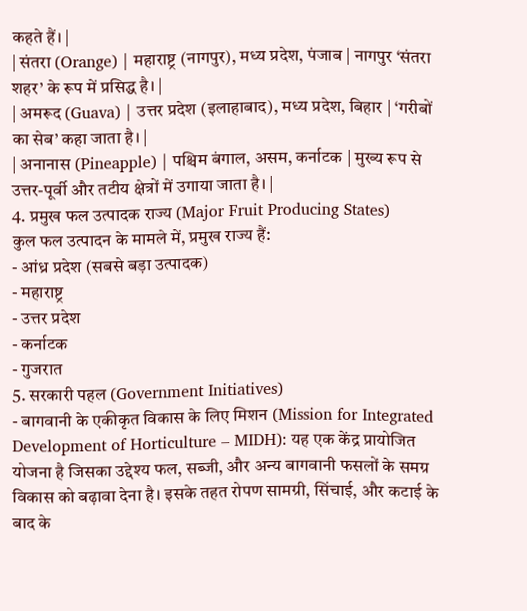कहते हैं। |
| संतरा (Orange) | महाराष्ट्र (नागपुर), मध्य प्रदेश, पंजाब | नागपुर ‘संतरा शहर’ के रूप में प्रसिद्ध है। |
| अमरूद (Guava) | उत्तर प्रदेश (इलाहाबाद), मध्य प्रदेश, बिहार | ‘गरीबों का सेब’ कहा जाता है। |
| अनानास (Pineapple) | पश्चिम बंगाल, असम, कर्नाटक | मुख्य रूप से उत्तर-पूर्वी और तटीय क्षेत्रों में उगाया जाता है। |
4. प्रमुख फल उत्पादक राज्य (Major Fruit Producing States)
कुल फल उत्पादन के मामले में, प्रमुख राज्य हैं:
- आंध्र प्रदेश (सबसे बड़ा उत्पादक)
- महाराष्ट्र
- उत्तर प्रदेश
- कर्नाटक
- गुजरात
5. सरकारी पहल (Government Initiatives)
- बागवानी के एकीकृत विकास के लिए मिशन (Mission for Integrated Development of Horticulture – MIDH): यह एक केंद्र प्रायोजित योजना है जिसका उद्देश्य फल, सब्जी, और अन्य बागवानी फसलों के समग्र विकास को बढ़ावा देना है। इसके तहत रोपण सामग्री, सिंचाई, और कटाई के बाद के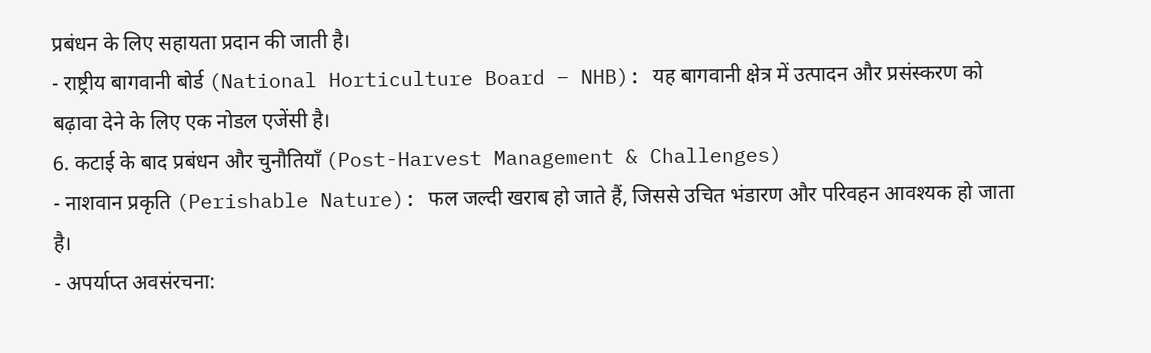प्रबंधन के लिए सहायता प्रदान की जाती है।
- राष्ट्रीय बागवानी बोर्ड (National Horticulture Board – NHB): यह बागवानी क्षेत्र में उत्पादन और प्रसंस्करण को बढ़ावा देने के लिए एक नोडल एजेंसी है।
6. कटाई के बाद प्रबंधन और चुनौतियाँ (Post-Harvest Management & Challenges)
- नाशवान प्रकृति (Perishable Nature): फल जल्दी खराब हो जाते हैं, जिससे उचित भंडारण और परिवहन आवश्यक हो जाता है।
- अपर्याप्त अवसंरचना: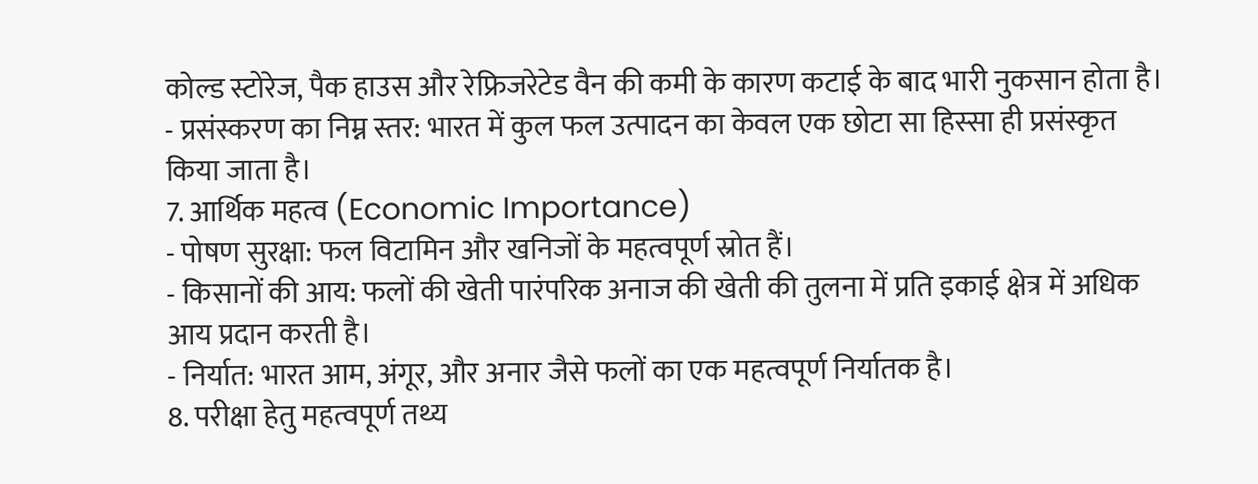कोल्ड स्टोरेज, पैक हाउस और रेफ्रिजरेटेड वैन की कमी के कारण कटाई के बाद भारी नुकसान होता है।
- प्रसंस्करण का निम्न स्तर: भारत में कुल फल उत्पादन का केवल एक छोटा सा हिस्सा ही प्रसंस्कृत किया जाता है।
7. आर्थिक महत्व (Economic Importance)
- पोषण सुरक्षा: फल विटामिन और खनिजों के महत्वपूर्ण स्रोत हैं।
- किसानों की आय: फलों की खेती पारंपरिक अनाज की खेती की तुलना में प्रति इकाई क्षेत्र में अधिक आय प्रदान करती है।
- निर्यात: भारत आम, अंगूर, और अनार जैसे फलों का एक महत्वपूर्ण निर्यातक है।
8. परीक्षा हेतु महत्वपूर्ण तथ्य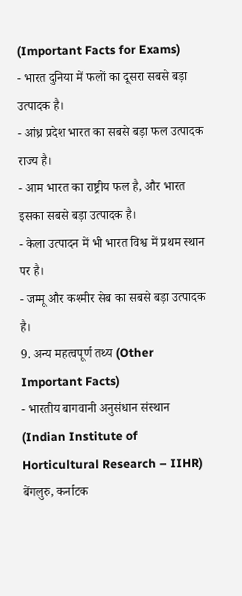(Important Facts for Exams)
- भारत दुनिया में फलों का दूसरा सबसे बड़ा उत्पादक है।
- आंध्र प्रदेश भारत का सबसे बड़ा फल उत्पादक राज्य है।
- आम भारत का राष्ट्रीय फल है, और भारत इसका सबसे बड़ा उत्पादक है।
- केला उत्पादन में भी भारत विश्व में प्रथम स्थान पर है।
- जम्मू और कश्मीर सेब का सबसे बड़ा उत्पादक है।
9. अन्य महत्वपूर्ण तथ्य (Other Important Facts)
- भारतीय बागवानी अनुसंधान संस्थान (Indian Institute of Horticultural Research – IIHR) बेंगलुरु, कर्नाटक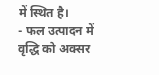में स्थित है।
- फल उत्पादन में वृद्धि को अक्सर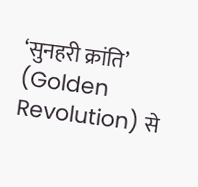‘सुनहरी क्रांति’ (Golden Revolution) से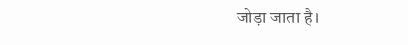जोड़ा जाता है।